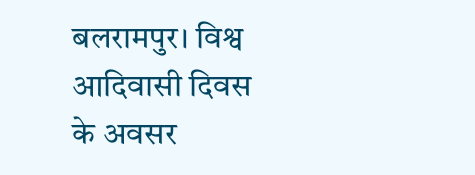बलरामपुर। विश्व आदिवासी दिवस के अवसर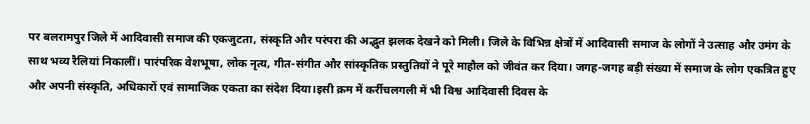पर बलरामपुर जिले में आदिवासी समाज की एकजुटता, संस्कृति और परंपरा की अद्भुत झलक देखने को मिली। जिले के विभिन्न क्षेत्रों में आदिवासी समाज के लोगों ने उत्साह और उमंग के साथ भव्य रैलियां निकालीं। पारंपरिक वेशभूषा, लोक नृत्य, गीत-संगीत और सांस्कृतिक प्रस्तुतियों ने पूरे माहौल को जीवंत कर दिया। जगह-जगह बड़ी संख्या में समाज के लोग एकत्रित हुए और अपनी संस्कृति, अधिकारों एवं सामाजिक एकता का संदेश दिया।इसी क्रम में कर्रीचलगली में भी विश्व आदिवासी दिवस के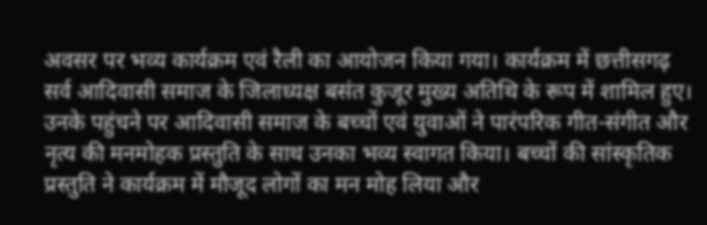अवसर पर भव्य कार्यक्रम एवं रैली का आयोजन किया गया। कार्यक्रम में छत्तीसगढ़ सर्व आदिवासी समाज के जिलाध्यक्ष बसंत कुजूर मुख्य अतिथि के रूप में शामिल हुए। उनके पहुंचने पर आदिवासी समाज के बच्चों एवं युवाओं ने पारंपरिक गीत-संगीत और नृत्य की मनमोहक प्रस्तुति के साथ उनका भव्य स्वागत किया। बच्चों की सांस्कृतिक प्रस्तुति ने कार्यक्रम में मौजूद लोगों का मन मोह लिया और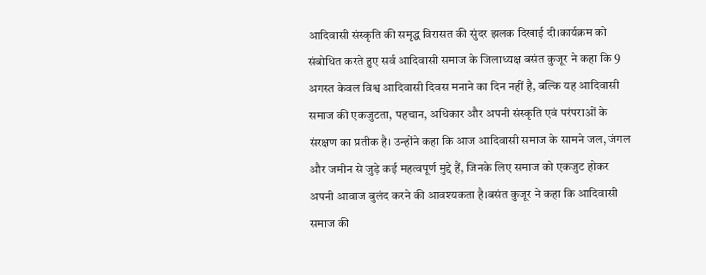आदिवासी संस्कृति की समृद्ध विरासत की सुंदर झलक दिखाई दी।कार्यक्रम को संबोधित करते हुए सर्व आदिवासी समाज के जिलाध्यक्ष बसंत कुजूर ने कहा कि 9 अगस्त केवल विश्व आदिवासी दिवस मनाने का दिन नहीं है, बल्कि यह आदिवासी समाज की एकजुटता, पहचान, अधिकार और अपनी संस्कृति एवं परंपराओं के संरक्षण का प्रतीक है। उन्होंने कहा कि आज आदिवासी समाज के सामने जल, जंगल और जमीन से जुड़े कई महत्वपूर्ण मुद्दे हैं, जिनके लिए समाज को एकजुट होकर अपनी आवाज बुलंद करने की आवश्यकता है।बसंत कुजूर ने कहा कि आदिवासी समाज की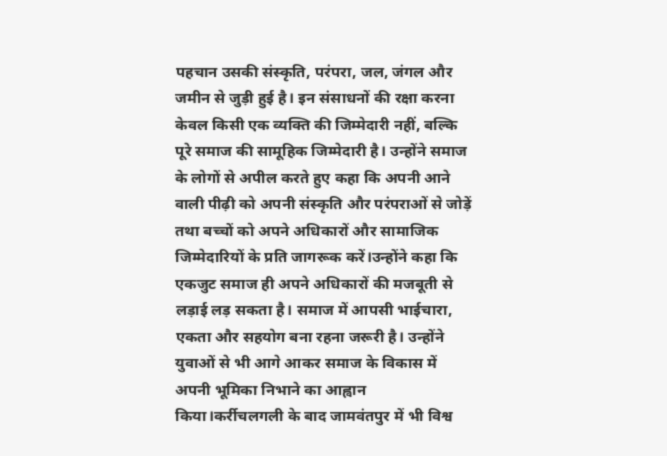पहचान उसकी संस्कृति, परंपरा, जल, जंगल और जमीन से जुड़ी हुई है। इन संसाधनों की रक्षा करना केवल किसी एक व्यक्ति की जिम्मेदारी नहीं, बल्कि पूरे समाज की सामूहिक जिम्मेदारी है। उन्होंने समाज के लोगों से अपील करते हुए कहा कि अपनी आने वाली पीढ़ी को अपनी संस्कृति और परंपराओं से जोड़ें तथा बच्चों को अपने अधिकारों और सामाजिक जिम्मेदारियों के प्रति जागरूक करें।उन्होंने कहा कि एकजुट समाज ही अपने अधिकारों की मजबूती से लड़ाई लड़ सकता है। समाज में आपसी भाईचारा, एकता और सहयोग बना रहना जरूरी है। उन्होंने युवाओं से भी आगे आकर समाज के विकास में अपनी भूमिका निभाने का आह्वान किया।कर्रीचलगली के बाद जामवंतपुर में भी विश्व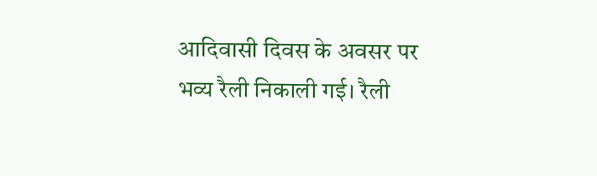आदिवासी दिवस के अवसर पर भव्य रैली निकाली गई। रैली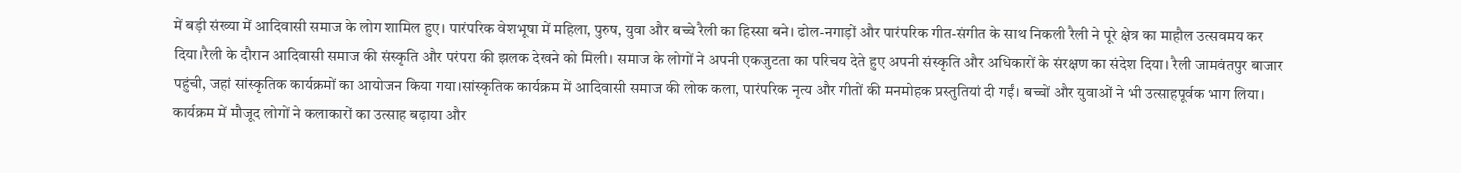में बड़ी संख्या में आदिवासी समाज के लोग शामिल हुए। पारंपरिक वेशभूषा में महिला, पुरुष, युवा और बच्चे रैली का हिस्सा बने। ढोल-नगाड़ों और पारंपरिक गीत-संगीत के साथ निकली रैली ने पूरे क्षेत्र का माहौल उत्सवमय कर दिया।रैली के दौरान आदिवासी समाज की संस्कृति और परंपरा की झलक देखने को मिली। समाज के लोगों ने अपनी एकजुटता का परिचय देते हुए अपनी संस्कृति और अधिकारों के संरक्षण का संदेश दिया। रैली जामवंतपुर बाजार पहुंची, जहां सांस्कृतिक कार्यक्रमों का आयोजन किया गया।सांस्कृतिक कार्यक्रम में आदिवासी समाज की लोक कला, पारंपरिक नृत्य और गीतों की मनमोहक प्रस्तुतियां दी गईं। बच्चों और युवाओं ने भी उत्साहपूर्वक भाग लिया। कार्यक्रम में मौजूद लोगों ने कलाकारों का उत्साह बढ़ाया और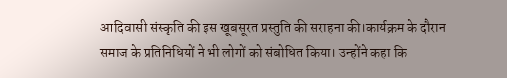आदिवासी संस्कृति की इस खूबसूरत प्रस्तुति की सराहना की।कार्यक्रम के दौरान समाज के प्रतिनिधियों ने भी लोगों को संबोधित किया। उन्होंने कहा कि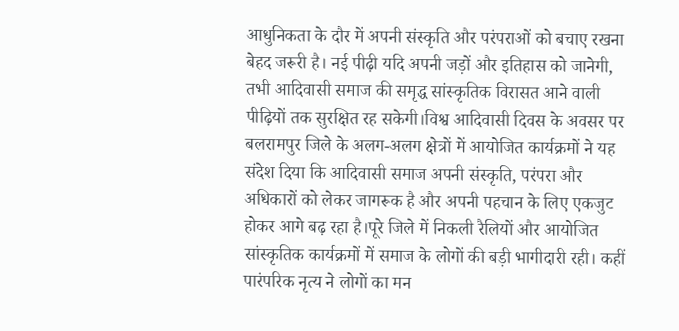आधुनिकता के दौर में अपनी संस्कृति और परंपराओं को बचाए रखना बेहद जरूरी है। नई पीढ़ी यदि अपनी जड़ों और इतिहास को जानेगी, तभी आदिवासी समाज की समृद्ध सांस्कृतिक विरासत आने वाली पीढ़ियों तक सुरक्षित रह सकेगी।विश्व आदिवासी दिवस के अवसर पर बलरामपुर जिले के अलग-अलग क्षेत्रों में आयोजित कार्यक्रमों ने यह संदेश दिया कि आदिवासी समाज अपनी संस्कृति, परंपरा और अधिकारों को लेकर जागरूक है और अपनी पहचान के लिए एकजुट होकर आगे बढ़ रहा है।पूरे जिले में निकली रैलियों और आयोजित सांस्कृतिक कार्यक्रमों में समाज के लोगों की बड़ी भागीदारी रही। कहीं पारंपरिक नृत्य ने लोगों का मन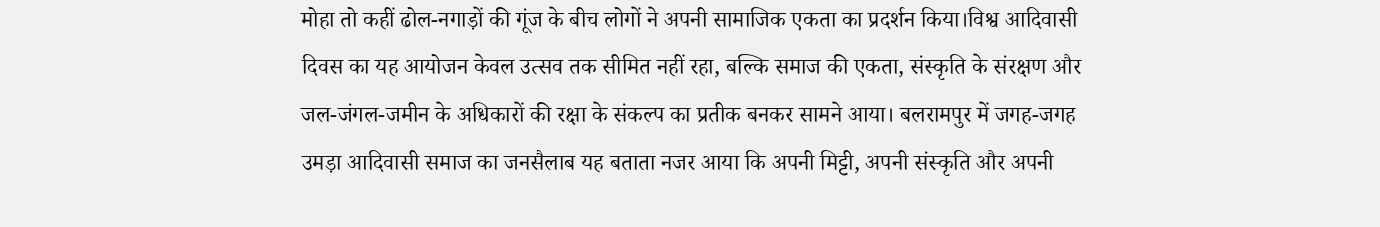मोहा तो कहीं ढोल-नगाड़ों की गूंज के बीच लोगों ने अपनी सामाजिक एकता का प्रदर्शन किया।विश्व आदिवासी दिवस का यह आयोजन केवल उत्सव तक सीमित नहीं रहा, बल्कि समाज की एकता, संस्कृति के संरक्षण और जल-जंगल-जमीन के अधिकारों की रक्षा के संकल्प का प्रतीक बनकर सामने आया। बलरामपुर में जगह-जगह उमड़ा आदिवासी समाज का जनसैलाब यह बताता नजर आया कि अपनी मिट्टी, अपनी संस्कृति और अपनी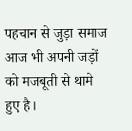पहचान से जुड़ा समाज आज भी अपनी जड़ों को मजबूती से थामे हुए है।